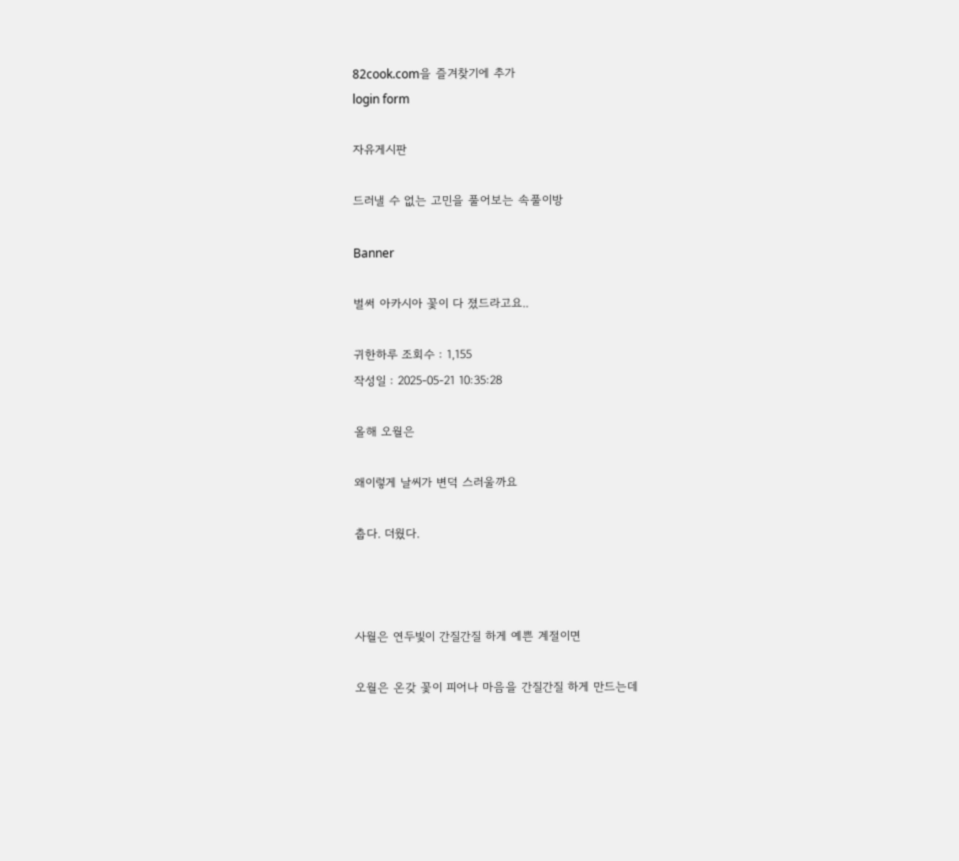82cook.com을 즐겨찾기에 추가
login form

자유게시판

드러낼 수 없는 고민을 풀어보는 속풀이방

Banner

벌써 아카시아 꽃이 다 졌드라고요..

귀한하루 조회수 : 1,155
작성일 : 2025-05-21 10:35:28

올해 오월은

왜이렇게 날씨가 변덕 스러울까요

춥다. 더웠다.



사월은 연두빛이 간질간질 하게 예쁜 계절이면

오월은 온갖 꽃이 피어나 마음을 간질간질 하게 만드는데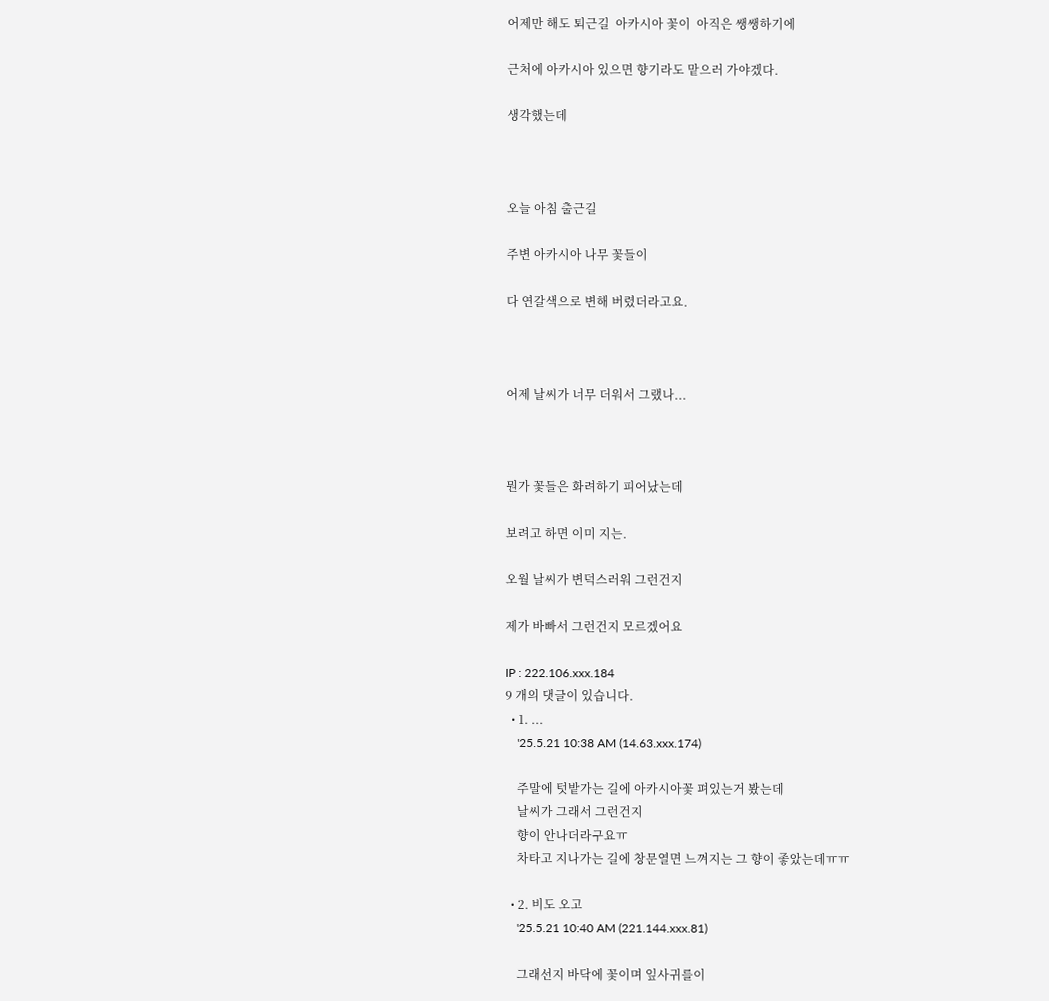어제만 해도 퇴근길  아카시아 꽃이  아직은 쌩쌩하기에

근처에 아카시아 있으면 향기라도 맡으러 가야겠다.

생각했는데



오늘 아침 출근길

주변 아카시아 나무 꽃들이

다 연갈색으로 변해 버렸더라고요.



어제 날씨가 너무 더워서 그랬나...



뭔가 꽃들은 화려하기 피어났는데

보려고 하면 이미 지는.

오월 날씨가 변덕스러워 그런건지

제가 바빠서 그런건지 모르겠어요

IP : 222.106.xxx.184
9 개의 댓글이 있습니다.
  • 1. ...
    '25.5.21 10:38 AM (14.63.xxx.174)

    주말에 텃밭가는 길에 아카시아꽃 펴있는거 봤는데
    날씨가 그래서 그런건지
    향이 안나더라구요ㅠ
    차타고 지나가는 길에 창문열면 느껴지는 그 향이 좋았는데ㅠㅠ

  • 2. 비도 오고
    '25.5.21 10:40 AM (221.144.xxx.81)

    그래선지 바닥에 꽃이며 잎사귀를이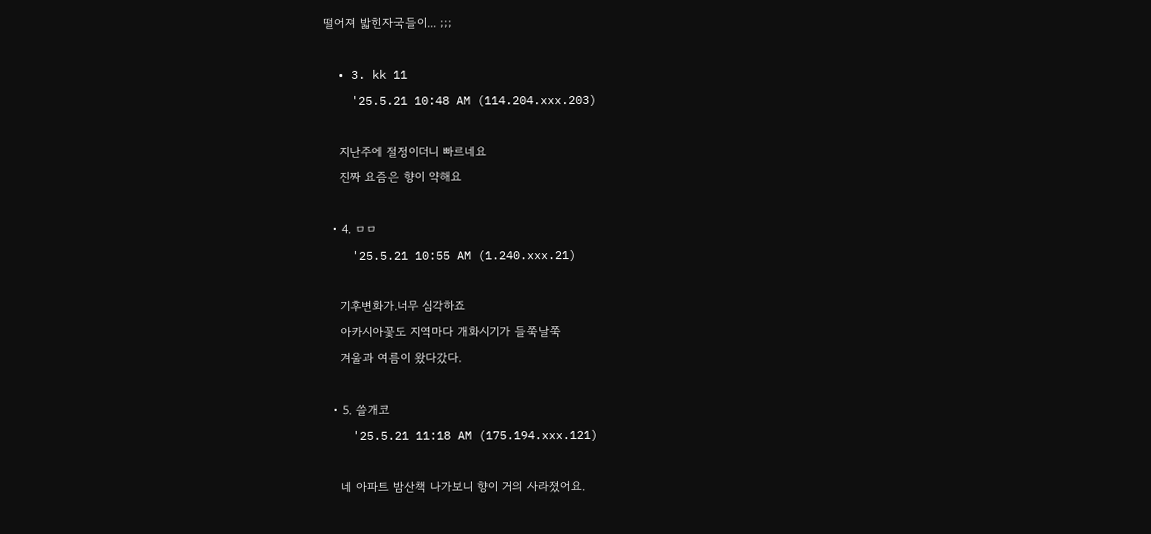떨어져 밟힌자국들이... ;;;

  • 3. kk 11
    '25.5.21 10:48 AM (114.204.xxx.203)

    지난주에 절정이더니 빠르네요
    진짜 요즘은 향이 약해요

  • 4. ㅁㅁ
    '25.5.21 10:55 AM (1.240.xxx.21)

    기후변화가.너무 심각하죠
    아카시아꽃도 지역마다 개화시기가 들쭉날쭉
    겨울과 여름이 왔다갔다.

  • 5. 쓸개코
    '25.5.21 11:18 AM (175.194.xxx.121)

    네 아파트 밤산책 나가보니 향이 거의 사라졌어요.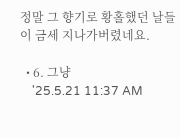정말 그 향기로 황홀했던 날들이 금세 지나가버렸네요.

  • 6. 그냥
    '25.5.21 11:37 AM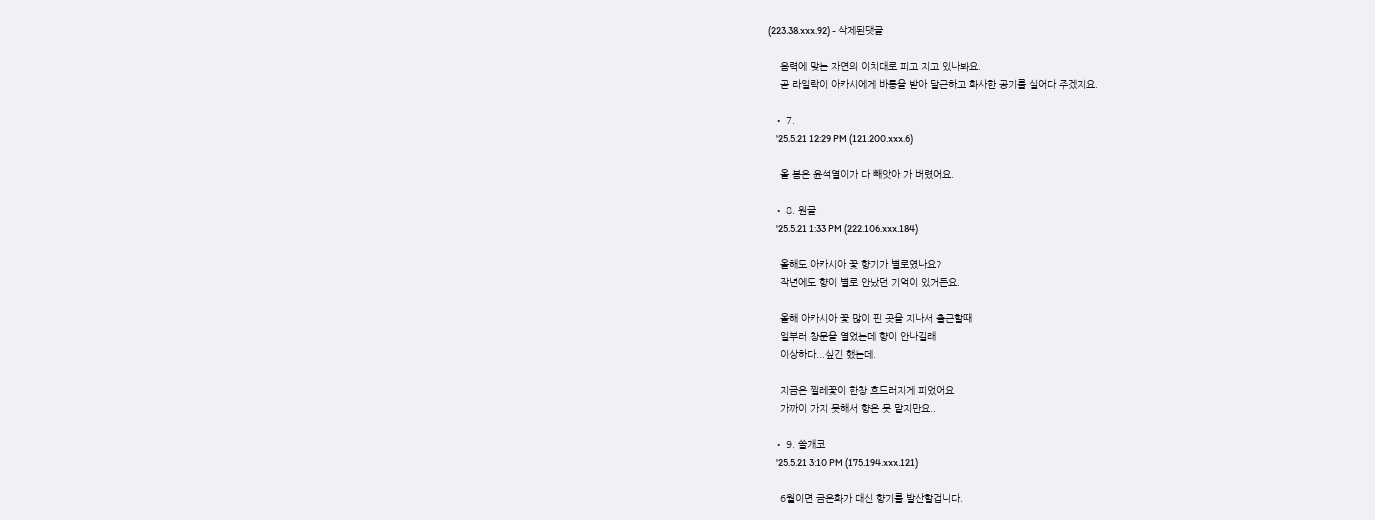(223.38.xxx.92) - 삭제된댓글

    음력에 맞는 자연의 이치대로 피고 지고 있나봐요.
    곧 라일락이 아카시에게 바통을 받아 달근하고 화사한 공기를 실어다 주겠지요.

  • 7.
    '25.5.21 12:29 PM (121.200.xxx.6)

    올 봄은 윤석열이가 다 빼앗아 가 버렸어요.

  • 8. 원글
    '25.5.21 1:33 PM (222.106.xxx.184)

    올해도 아카시아 꽃 향기가 별로였나요?
    작년에도 향이 별로 안났던 기억이 있거든요.

    올해 아카시아 꽃 많이 핀 곳을 지나서 출근할때
    일부러 창문을 열었는데 향이 안나길래
    이상하다...싶긴 했는데.

    지금은 찔레꽃이 한창 흐드러지게 피었어요
    가까이 가지 못해서 향은 못 맡지만요..

  • 9. 쓸개코
    '25.5.21 3:10 PM (175.194.xxx.121)

    6월이면 금은화가 대신 향기를 발산할겁니다.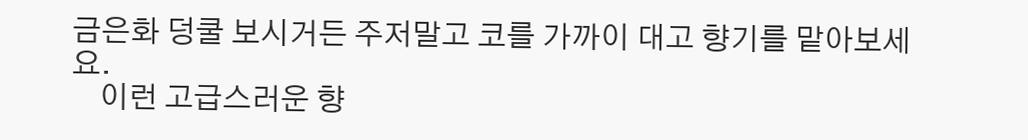금은화 덩쿨 보시거든 주저말고 코를 가까이 대고 향기를 맡아보세요.
    이런 고급스러운 향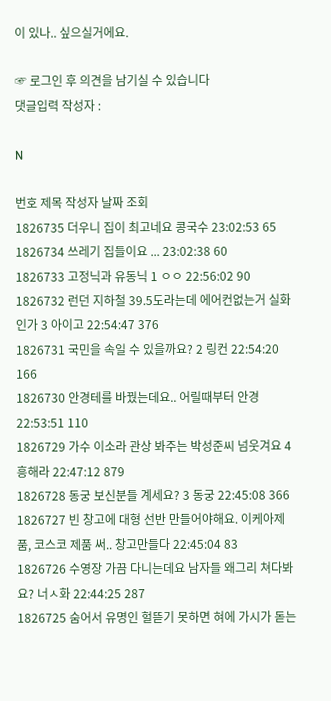이 있나.. 싶으실거에요.

☞ 로그인 후 의견을 남기실 수 있습니다
댓글입력 작성자 :

N

번호 제목 작성자 날짜 조회
1826735 더우니 집이 최고네요 콩국수 23:02:53 65
1826734 쓰레기 집들이요 ... 23:02:38 60
1826733 고정닉과 유동닉 1 ㅇㅇ 22:56:02 90
1826732 런던 지하철 39.5도라는데 에어컨없는거 실화인가 3 아이고 22:54:47 376
1826731 국민을 속일 수 있을까요? 2 링컨 22:54:20 166
1826730 안경테를 바꿨는데요.. 어릴때부터 안경 22:53:51 110
1826729 가수 이소라 관상 봐주는 박성준씨 넘웃겨요 4 흥해라 22:47:12 879
1826728 동궁 보신분들 계세요? 3 동궁 22:45:08 366
1826727 빈 창고에 대형 선반 만들어야해요. 이케아제품, 코스코 제품 써.. 창고만들다 22:45:04 83
1826726 수영장 가끔 다니는데요 남자들 왜그리 쳐다봐요? 너ㅅ화 22:44:25 287
1826725 숨어서 유명인 헐뜯기 못하면 혀에 가시가 돋는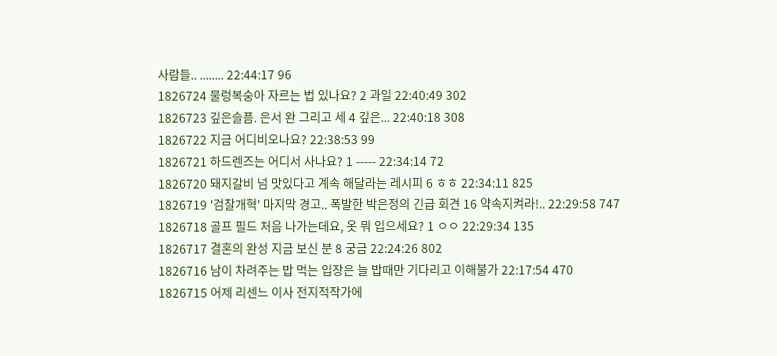사람들.. ........ 22:44:17 96
1826724 물렁복숭아 자르는 법 있나요? 2 과일 22:40:49 302
1826723 깊은슬픔. 은서 완 그리고 세 4 깊은... 22:40:18 308
1826722 지금 어디비오나요? 22:38:53 99
1826721 하드렌즈는 어디서 사나요? 1 ----- 22:34:14 72
1826720 돼지갈비 넘 맛있다고 계속 해달라는 레시피 6 ㅎㅎ 22:34:11 825
1826719 '검찰개혁' 마지막 경고.. 폭발한 박은정의 긴급 회견 16 약속지켜라!.. 22:29:58 747
1826718 골프 필드 처음 나가는데요, 옷 뭐 입으세요? 1 ㅇㅇ 22:29:34 135
1826717 결혼의 완성 지금 보신 분 8 궁금 22:24:26 802
1826716 남이 차려주는 밥 먹는 입장은 늘 밥때만 기다리고 이해불가 22:17:54 470
1826715 어제 리센느 이사 전지적작가에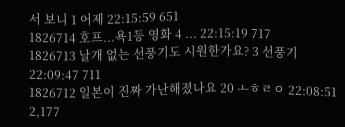서 보니 1 어제 22:15:59 651
1826714 호프...욕1등 영화 4 ... 22:15:19 717
1826713 날개 없는 선풍기도 시원한가요? 3 선풍기 22:09:47 711
1826712 일본이 진짜 가난해졌나요 20 ㅗㅎㄹㅇ 22:08:51 2,177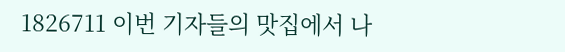1826711 이번 기자들의 맛집에서 나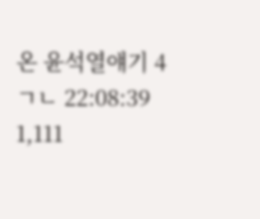온 윤석열얘기 4 ㄱㄴ 22:08:39 1,111